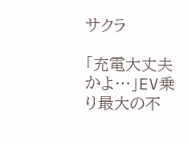サクラ

「充電大丈夫かよ…」EV乗り最大の不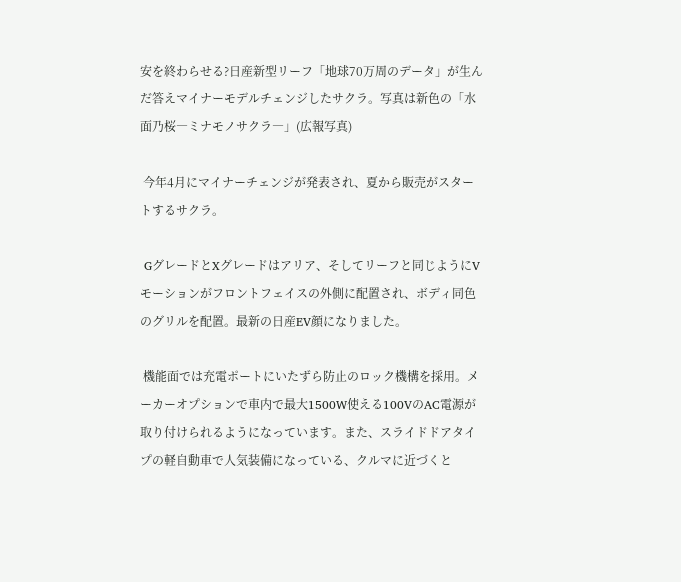安を終わらせる?日産新型リーフ「地球70万周のデータ」が生んだ答えマイナーモデルチェンジしたサクラ。写真は新色の「水面乃桜―ミナモノサクラ―」(広報写真)

 今年4月にマイナーチェンジが発表され、夏から販売がスタートするサクラ。

 GグレードとXグレードはアリア、そしてリーフと同じようにVモーションがフロントフェイスの外側に配置され、ボディ同色のグリルを配置。最新の日産EV顔になりました。

 機能面では充電ポートにいたずら防止のロック機構を採用。メーカーオプションで車内で最大1500W使える100VのAC電源が取り付けられるようになっています。また、スライドドアタイプの軽自動車で人気装備になっている、クルマに近づくと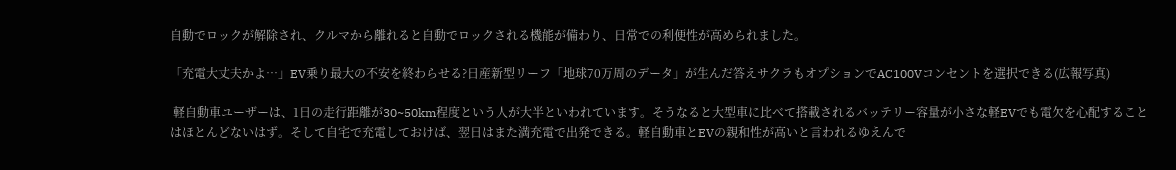自動でロックが解除され、クルマから離れると自動でロックされる機能が備わり、日常での利便性が高められました。

「充電大丈夫かよ…」EV乗り最大の不安を終わらせる?日産新型リーフ「地球70万周のデータ」が生んだ答えサクラもオプションでAC100Vコンセントを選択できる(広報写真)

 軽自動車ユーザーは、1日の走行距離が30~50km程度という人が大半といわれています。そうなると大型車に比べて搭載されるバッテリー容量が小さな軽EVでも電欠を心配することはほとんどないはず。そして自宅で充電しておけば、翌日はまた満充電で出発できる。軽自動車とEVの親和性が高いと言われるゆえんで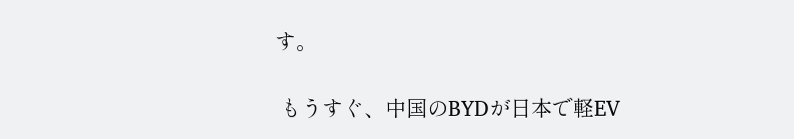す。

 もうすぐ、中国のBYDが日本で軽EV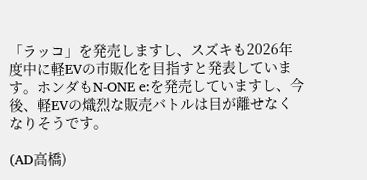「ラッコ」を発売しますし、スズキも2026年度中に軽EVの市販化を目指すと発表しています。ホンダもN-ONE e:を発売していますし、今後、軽EVの熾烈な販売バトルは目が離せなくなりそうです。

(AD高橋)